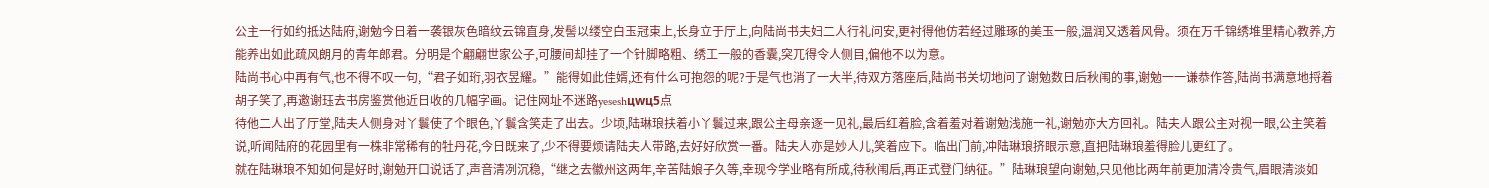公主一行如约抵达陆府,谢勉今日着一袭银灰色暗纹云锦直身,发髻以缕空白玉冠束上,长身立于厅上,向陆尚书夫妇二人行礼问安,更衬得他仿若经过雕琢的美玉一般,温润又透着风骨。须在万千锦绣堆里精心教养,方能养出如此疏风朗月的青年郎君。分明是个翩翩世家公子,可腰间却挂了一个针脚略粗、绣工一般的香囊,突兀得令人侧目,偏他不以为意。
陆尚书心中再有气,也不得不叹一句,“君子如珩,羽衣昱耀。”能得如此佳婿,还有什么可抱怨的呢?于是气也消了一大半,待双方落座后,陆尚书关切地问了谢勉数日后秋闱的事,谢勉一一谦恭作答,陆尚书满意地捋着胡子笑了,再邀谢珏去书房鉴赏他近日收的几幅字画。记住网址不迷路yeseshцwц5点
待他二人出了厅堂,陆夫人侧身对丫鬟使了个眼色,丫鬟含笑走了出去。少顷,陆琳琅扶着小丫鬟过来,跟公主母亲逐一见礼,最后红着脸,含着羞对着谢勉浅施一礼,谢勉亦大方回礼。陆夫人跟公主对视一眼,公主笑着说,听闻陆府的花园里有一株非常稀有的牡丹花,今日既来了,少不得要烦请陆夫人带路,去好好欣赏一番。陆夫人亦是妙人儿,笑着应下。临出门前,冲陆琳琅挤眼示意,直把陆琳琅羞得脸儿更红了。
就在陆琳琅不知如何是好时,谢勉开口说话了,声音清冽沉稳,“继之去徽州这两年,辛苦陆娘子久等,幸现今学业略有所成,待秋闱后,再正式登门纳征。”陆琳琅望向谢勉,只见他比两年前更加清冷贵气,眉眼清淡如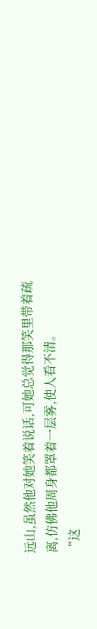远山,虽然他对她笑着说话,可她总觉得那笑里带着疏离,仿佛他周身都罩着一层雾,使人看不清。
“这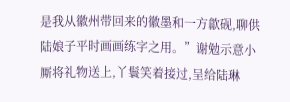是我从徽州带回来的徽墨和一方歙砚,聊供陆娘子平时画画练字之用。”谢勉示意小厮将礼物送上,丫鬟笑着接过,呈给陆琳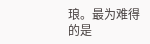琅。最为难得的是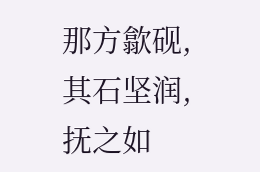那方歙砚,其石坚润,抚之如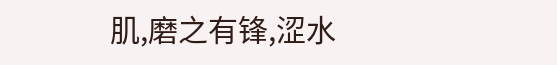肌,磨之有锋,涩水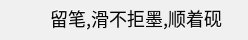留笔,滑不拒墨,顺着砚